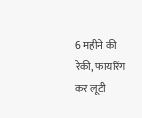6 महीने की रेकी, फायरिंग कर लूटी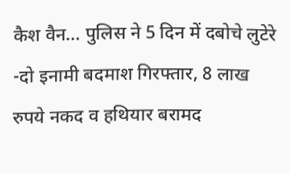कैश वैन… पुलिस ने 5 दिन में दबोचे लुटेरे -दो इनामी बदमाश गिरफ्तार, 8 लाख रुपये नकद व हथियार बरामद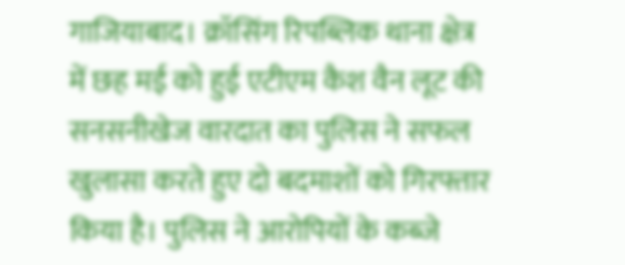गाजियाबाद। क्रॉसिंग रिपब्लिक थाना क्षेत्र में छह मई को हुई एटीएम कैश वैन लूट की सनसनीखेज वारदात का पुलिस ने सफल खुलासा करते हुए दो बदमाशों को गिरफ्तार किया है। पुलिस ने आरोपियों के कब्जे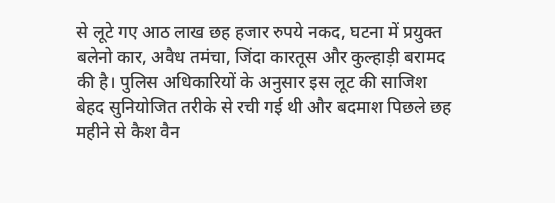से लूटे गए आठ लाख छह हजार रुपये नकद, घटना में प्रयुक्त बलेनो कार, अवैध तमंचा, जिंदा कारतूस और कुल्हाड़ी बरामद की है। पुलिस अधिकारियों के अनुसार इस लूट की साजिश बेहद सुनियोजित तरीके से रची गई थी और बदमाश पिछले छह महीने से कैश वैन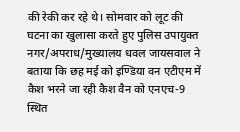की रेकी कर रहे थे। सोमवार को लूट की घटना का खुलासा करते हुए पुलिस उपायुक्त नगर/अपराध/मुख्यालय धवल जायसवाल ने बताया कि छह मई को इण्डिया वन एटीएम में कैश भरने जा रही कैश वैन को एनएच-9 स्थित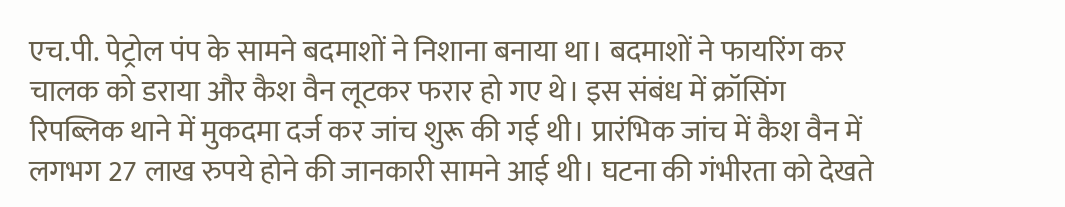एच.पी. पेट्रोल पंप के सामने बदमाशों ने निशाना बनाया था। बदमाशों ने फायरिंग कर चालक को डराया और कैश वैन लूटकर फरार हो गए थे। इस संबंध में क्रॉसिंग रिपब्लिक थाने में मुकदमा दर्ज कर जांच शुरू की गई थी। प्रारंभिक जांच में कैश वैन में लगभग 27 लाख रुपये होने की जानकारी सामने आई थी। घटना की गंभीरता को देखते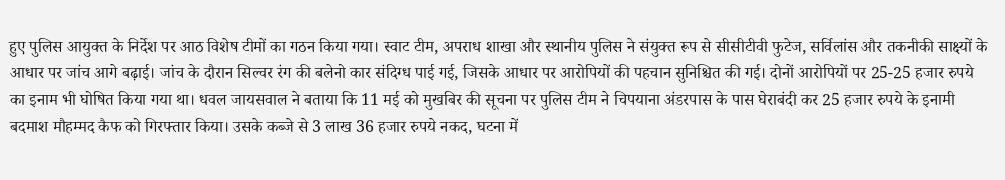हुए पुलिस आयुक्त के निर्देश पर आठ विशेष टीमों का गठन किया गया। स्वाट टीम, अपराध शाखा और स्थानीय पुलिस ने संयुक्त रूप से सीसीटीवी फुटेज, सर्विलांस और तकनीकी साक्ष्यों के आधार पर जांच आगे बढ़ाई। जांच के दौरान सिल्वर रंग की बलेनो कार संदिग्ध पाई गई, जिसके आधार पर आरोपियों की पहचान सुनिश्चित की गई। दोनों आरोपियों पर 25-25 हजार रुपये का इनाम भी घोषित किया गया था। धवल जायसवाल ने बताया कि 11 मई को मुखबिर की सूचना पर पुलिस टीम ने चिपयाना अंडरपास के पास घेराबंदी कर 25 हजार रुपये के इनामी बदमाश मौहम्मद कैफ को गिरफ्तार किया। उसके कब्जे से 3 लाख 36 हजार रुपये नकद, घटना में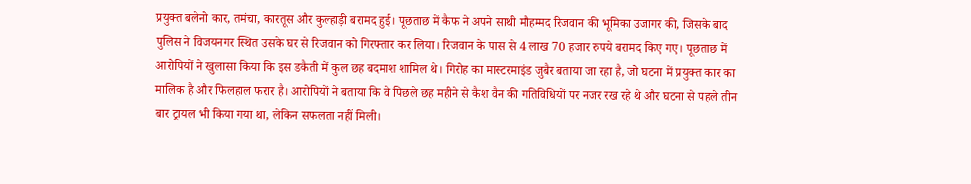प्रयुक्त बलेनो कार, तमंचा, कारतूस और कुल्हाड़ी बरामद हुई। पूछताछ में कैफ ने अपने साथी मौहम्मद रिजवान की भूमिका उजागर की, जिसके बाद पुलिस ने विजयनगर स्थित उसके घर से रिजवान को गिरफ्तार कर लिया। रिजवान के पास से 4 लाख 70 हजार रुपये बरामद किए गए। पूछताछ में आरोपियों ने खुलासा किया कि इस डकैती में कुल छह बदमाश शामिल थे। गिरोह का मास्टरमाइंड जुबैर बताया जा रहा है, जो घटना में प्रयुक्त कार का मालिक है और फिलहाल फरार है। आरोपियों ने बताया कि वे पिछले छह महीने से कैश वैन की गतिविधियों पर नजर रख रहे थे और घटना से पहले तीन बार ट्रायल भी किया गया था, लेकिन सफलता नहीं मिली।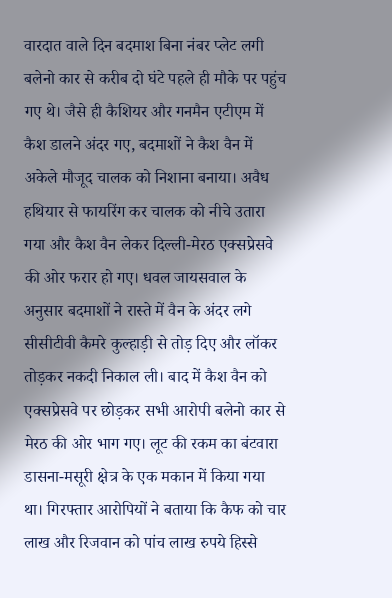वारदात वाले दिन बदमाश बिना नंबर प्लेट लगी बलेनो कार से करीब दो घंटे पहले ही मौके पर पहुंच गए थे। जैसे ही कैशियर और गनमैन एटीएम में कैश डालने अंदर गए, बदमाशों ने कैश वैन में अकेले मौजूद चालक को निशाना बनाया। अवैध हथियार से फायरिंग कर चालक को नीचे उतारा गया और कैश वैन लेकर दिल्ली-मेरठ एक्सप्रेसवे की ओर फरार हो गए। धवल जायसवाल के अनुसार बदमाशों ने रास्ते में वैन के अंदर लगे सीसीटीवी कैमरे कुल्हाड़ी से तोड़ दिए और लॉकर तोड़कर नकदी निकाल ली। बाद में कैश वैन को एक्सप्रेसवे पर छोड़कर सभी आरोपी बलेनो कार से मेरठ की ओर भाग गए। लूट की रकम का बंटवारा डासना-मसूरी क्षेत्र के एक मकान में किया गया था। गिरफ्तार आरोपियों ने बताया कि कैफ को चार लाख और रिजवान को पांच लाख रुपये हिस्से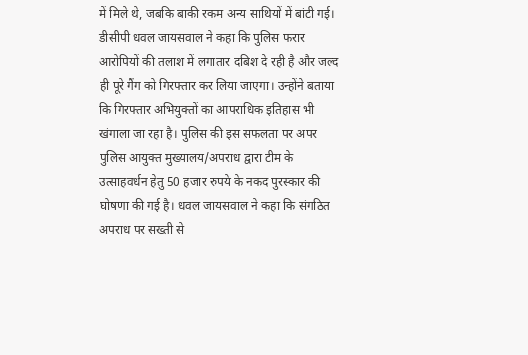में मिले थे, जबकि बाकी रकम अन्य साथियों में बांटी गई। डीसीपी धवल जायसवाल ने कहा कि पुलिस फरार आरोपियों की तलाश में लगातार दबिश दे रही है और जल्द ही पूरे गैंग को गिरफ्तार कर लिया जाएगा। उन्होंने बताया कि गिरफ्तार अभियुक्तों का आपराधिक इतिहास भी खंगाला जा रहा है। पुलिस की इस सफलता पर अपर पुलिस आयुक्त मुख्यालय/अपराध द्वारा टीम के उत्साहवर्धन हेतु 50 हजार रुपये के नकद पुरस्कार की घोषणा की गई है। धवल जायसवाल ने कहा कि संगठित अपराध पर सख्ती से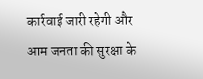कार्रवाई जारी रहेगी और आम जनता की सुरक्षा के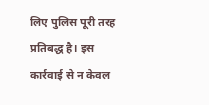लिए पुलिस पूरी तरह प्रतिबद्ध है। इस कार्रवाई से न केवल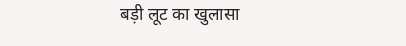बड़ी लूट का खुलासा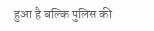हुआ है बल्कि पुलिस की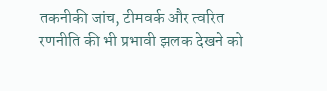तकनीकी जांच, टीमवर्क और त्वरित रणनीति की भी प्रभावी झलक देखने को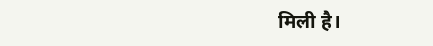मिली है।